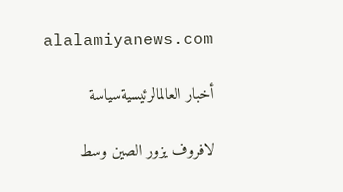alalamiyanews.com

أخبار العالمالرئيسيةسياسة

لافروف يزور الصين وسط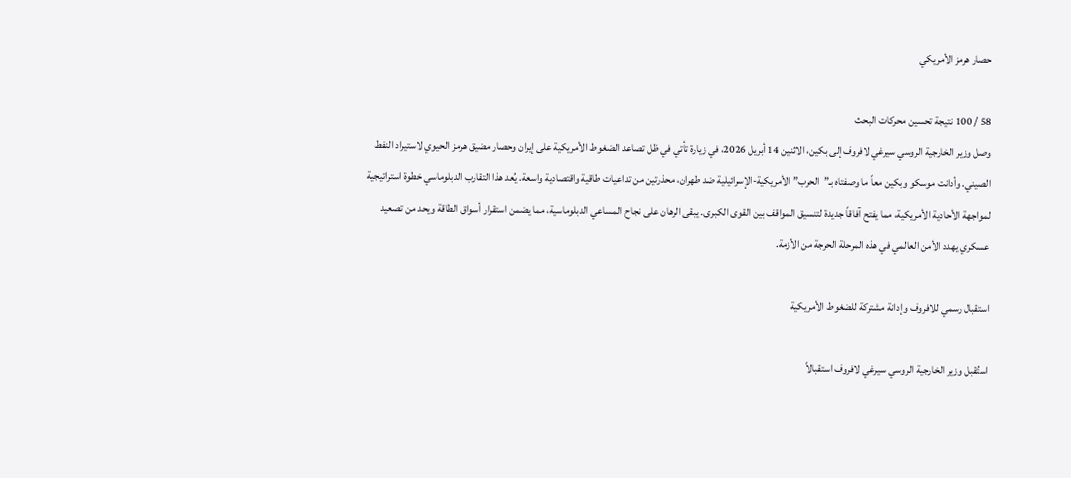حصار هرمز الأمريكي

58 / 100 نتيجة تحسين محركات البحث
وصل وزير الخارجية الروسي سيرغي لافروف إلى بكين، الاثنين 14 أبريل 2026، في زيارة تأتي في ظل تصاعد الضغوط الأمريكية على إيران وحصار مضيق هرمز الحيوي لاستيراد النفط الصيني. وأدانت موسكو وبكين معاً ما وصفتاه بـ”الحرب” الأمريكية-الإسرائيلية ضد طهران، محذرتين من تداعيات طاقية واقتصادية واسعة. يُعد هذا التقارب الدبلوماسي خطوة استراتيجية لمواجهة الأحادية الأمريكية، مما يفتح آفاقاً جديدة لتنسيق المواقف بين القوى الكبرى. يبقى الرهان على نجاح المساعي الدبلوماسية، مما يضمن استقرار أسواق الطاقة ويحد من تصعيد عسكري يهدد الأمن العالمي في هذه المرحلة الحرجة من الأزمة.

استقبال رسمي للافروف وإدانة مشتركة للضغوط الأمريكية

استُقبل وزير الخارجية الروسي سيرغي لافروف استقبالاً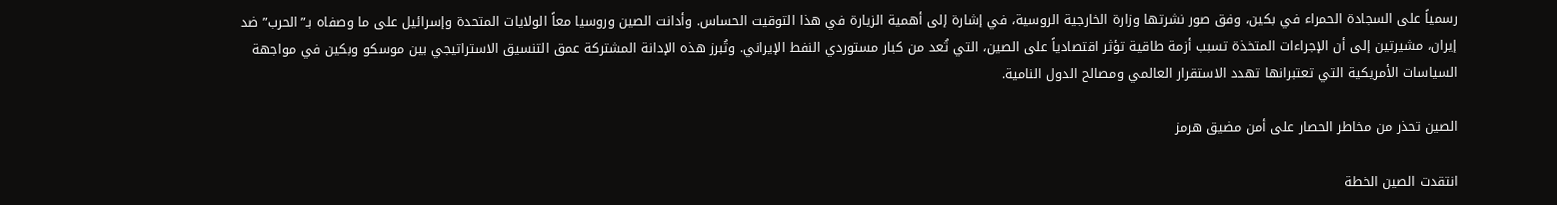رسمياً على السجادة الحمراء في بكين، وفق صور نشرتها وزارة الخارجية الروسية، في إشارة إلى أهمية الزيارة في هذا التوقيت الحساس. وأدانت الصين وروسيا معاً الولايات المتحدة وإسرائيل على ما وصفاه بـ”الحرب” ضد إيران، مشيرتين إلى أن الإجراءات المتخذة تسبب أزمة طاقية تؤثر اقتصادياً على الصين، التي تُعد من كبار مستوردي النفط الإيراني. وتُبرز هذه الإدانة المشتركة عمق التنسيق الاستراتيجي بين موسكو وبكين في مواجهة السياسات الأمريكية التي تعتبرانها تهدد الاستقرار العالمي ومصالح الدول النامية.

الصين تحذر من مخاطر الحصار على أمن مضيق هرمز

انتقدت الصين الخطة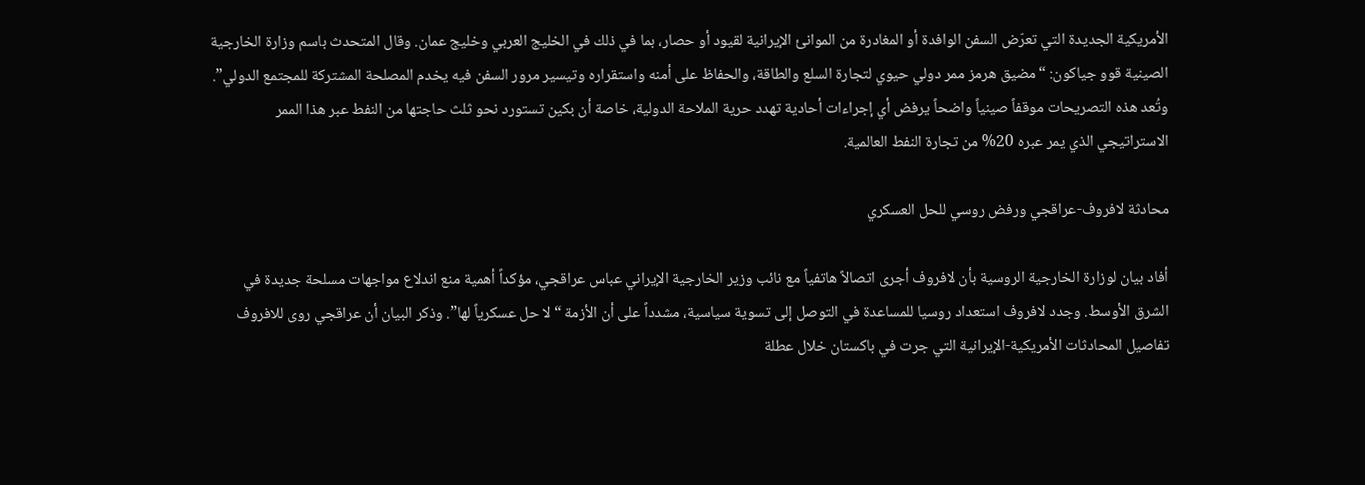الأمريكية الجديدة التي تعرّض السفن الوافدة أو المغادرة من الموانئ الإيرانية لقيود أو حصار، بما في ذلك في الخليج العربي وخليج عمان. وقال المتحدث باسم وزارة الخارجية الصينية قوو جياكون: “مضيق هرمز ممر دولي حيوي لتجارة السلع والطاقة، والحفاظ على أمنه واستقراره وتيسير مرور السفن فيه يخدم المصلحة المشتركة للمجتمع الدولي”. وتُعد هذه التصريحات موقفاً صينياً واضحاً يرفض أي إجراءات أحادية تهدد حرية الملاحة الدولية، خاصة أن بكين تستورد نحو ثلث حاجتها من النفط عبر هذا الممر الاستراتيجي الذي يمر عبره 20% من تجارة النفط العالمية.

محادثة لافروف-عراقجي ورفض روسي للحل العسكري

أفاد بيان لوزارة الخارجية الروسية بأن لافروف أجرى اتصالاً هاتفياً مع نائب وزير الخارجية الإيراني عباس عراقجي، مؤكداً أهمية منع اندلاع مواجهات مسلحة جديدة في الشرق الأوسط. وجدد لافروف استعداد روسيا للمساعدة في التوصل إلى تسوية سياسية، مشدداً على أن الأزمة “لا حل عسكرياً لها”. وذكر البيان أن عراقجي روى للافروف تفاصيل المحادثات الأمريكية-الإيرانية التي جرت في باكستان خلال عطلة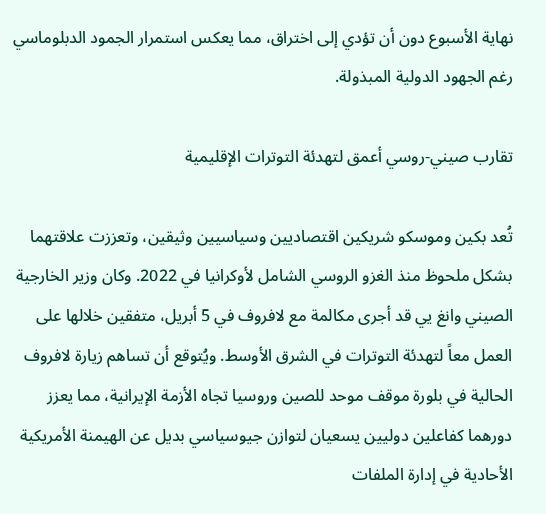نهاية الأسبوع دون أن تؤدي إلى اختراق، مما يعكس استمرار الجمود الدبلوماسي رغم الجهود الدولية المبذولة.

تقارب صيني-روسي أعمق لتهدئة التوترات الإقليمية

تُعد بكين وموسكو شريكين اقتصاديين وسياسيين وثيقين، وتعززت علاقتهما بشكل ملحوظ منذ الغزو الروسي الشامل لأوكرانيا في 2022. وكان وزير الخارجية الصيني وانغ يي قد أجرى مكالمة مع لافروف في 5 أبريل، متفقين خلالها على العمل معاً لتهدئة التوترات في الشرق الأوسط. ويُتوقع أن تساهم زيارة لافروف الحالية في بلورة موقف موحد للصين وروسيا تجاه الأزمة الإيرانية، مما يعزز دورهما كفاعلين دوليين يسعيان لتوازن جيوسياسي بديل عن الهيمنة الأمريكية الأحادية في إدارة الملفات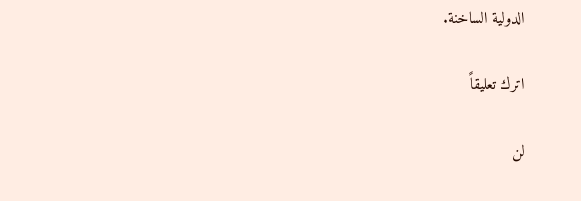الدولية الساخنة.

اترك تعليقاً

لن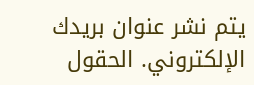يتم نشر عنوان بريدك الإلكتروني. الحقول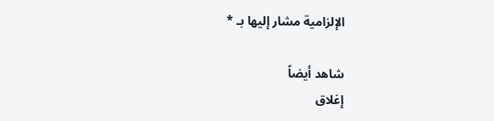الإلزامية مشار إليها بـ *

شاهد أيضاً
إغلاق